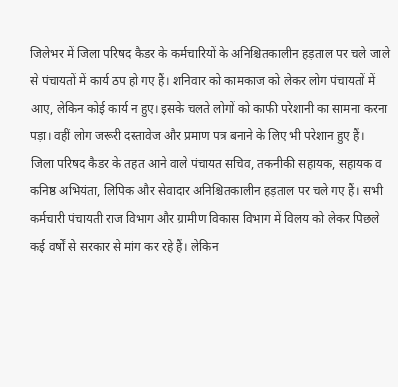जिलेभर में जिला परिषद कैडर के कर्मचारियों के अनिश्चितकालीन हड़ताल पर चले जाले से पंचायतों में कार्य ठप हो गए हैं। शनिवार को कामकाज को लेकर लोग पंचायतों में आए, लेकिन कोई कार्य न हुए। इसके चलते लोगों को काफी परेशानी का सामना करना पड़ा। वहीं लोग जरूरी दस्तावेज और प्रमाण पत्र बनाने के लिए भी परेशान हुए हैं।
जिला परिषद कैडर के तहत आने वाले पंचायत सचिव, तकनीकी सहायक, सहायक व कनिष्ठ अभियंता, लिपिक और सेवादार अनिश्चितकालीन हड़ताल पर चले गए हैं। सभी कर्मचारी पंचायती राज विभाग और ग्रामीण विकास विभाग में विलय को लेकर पिछले कई वर्षों से सरकार से मांग कर रहे हैं। लेकिन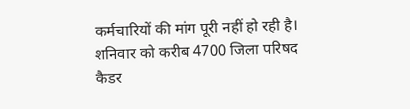कर्मचारियों की मांग पूरी नहीं हो रही है।
शनिवार को करीब 4700 जिला परिषद कैडर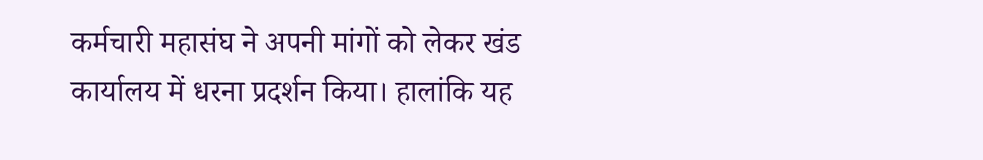कर्मचारी महासंघ ने अपनी मांगों को लेकर खंड कार्यालय में धरना प्रदर्शन किया। हालांकि यह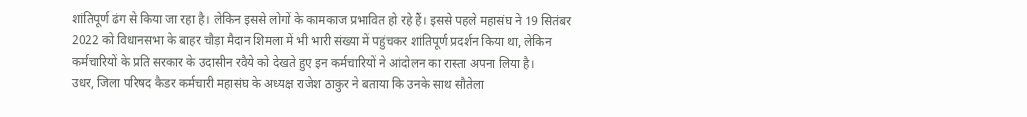शांतिपूर्ण ढंग से किया जा रहा है। लेकिन इससे लोगों के कामकाज प्रभावित हो रहे हैं। इससे पहले महासंघ ने 19 सितंबर 2022 को विधानसभा के बाहर चौड़ा मैदान शिमला में भी भारी संख्या में पहुंचकर शांतिपूर्ण प्रदर्शन किया था, लेकिन कर्मचारियों के प्रति सरकार के उदासीन रवैये को देखते हुए इन कर्मचारियों ने आंदोलन का रास्ता अपना लिया है।
उधर, जिला परिषद कैडर कर्मचारी महासंघ के अध्यक्ष राजेश ठाकुर ने बताया कि उनके साथ सौतेला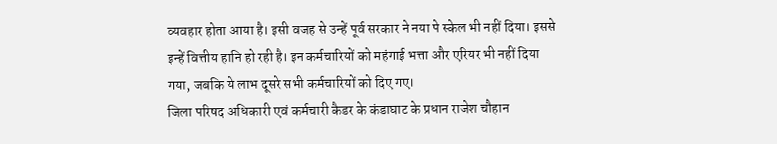व्यवहार होता आया है। इसी वजह से उन्हें पूर्व सरकार ने नया पे स्केल भी नहीं दिया। इससे इन्हें वित्तीय हानि हो रही है। इन कर्मचारियों को महंगाई भत्ता और एरियर भी नहीं दिया गया, जबकि ये लाभ दूसरे सभी कर्मचारियों को दिए गए।
जिला परिषद अधिकारी एवं कर्मचारी कैडर के कंडाघाट के प्रधान राजेश चौहान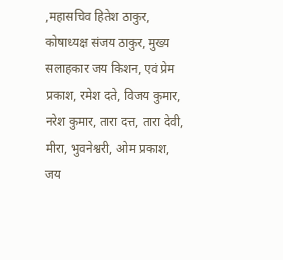,महासचिव हितेश ठाकुर, कोषाध्यक्ष संजय ठाकुर, मुख्य सलाहकार जय किशन, एवं प्रेम प्रकाश, रमेश दते, विजय कुमार, नरेश कुमार, तारा दत्त, तारा देवी, मीरा, भुवनेश्वरी, ओम प्रकाश, जय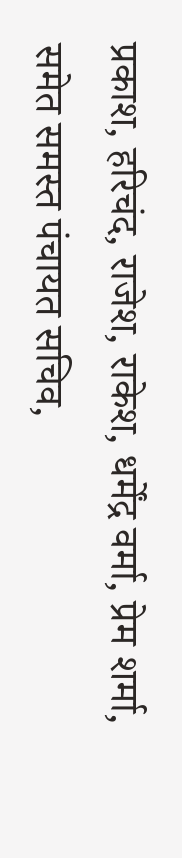प्रकाश, हरिचंद, राजेश, राकेश, धर्मेंद्र वर्मा, प्रेम शर्मा, समेत समस्त पंचायत सचिव,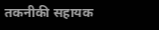तकनीकी सहायक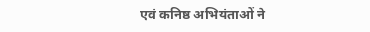एवं कनिष्ठ अभियंताओं ने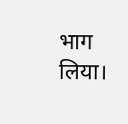भाग लिया।